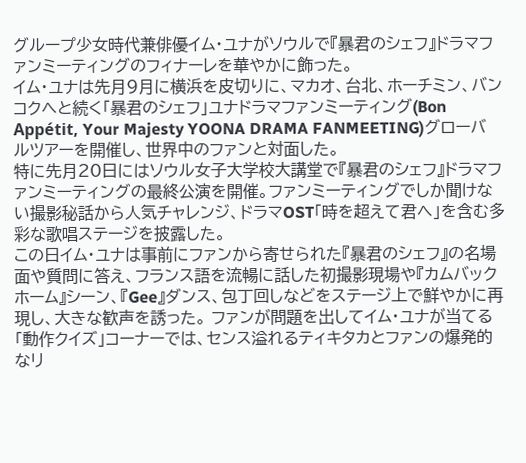グループ少女時代兼俳優イム・ユナがソウルで『暴君のシェフ』ドラマファンミーティングのフィナーレを華やかに飾った。
イム・ユナは先月9月に横浜を皮切りに、マカオ、台北、ホーチミン、バンコクへと続く「暴君のシェフ」ユナドラマファンミーティング(Bon Appétit, Your Majesty YOONA DRAMA FANMEETING)グローバルツアーを開催し、世界中のファンと対面した。
特に先月20日にはソウル女子大学校大講堂で『暴君のシェフ』ドラマファンミーティングの最終公演を開催。ファンミーティングでしか聞けない撮影秘話から人気チャレンジ、ドラマOST「時を超えて君へ」を含む多彩な歌唱ステージを披露した。
この日イム・ユナは事前にファンから寄せられた『暴君のシェフ』の名場面や質問に答え、フランス語を流暢に話した初撮影現場や『カムバックホーム』シーン、『Gee』ダンス、包丁回しなどをステージ上で鮮やかに再現し、大きな歓声を誘った。 ファンが問題を出してイム・ユナが当てる「動作クイズ」コーナーでは、センス溢れるティキタカとファンの爆発的なリ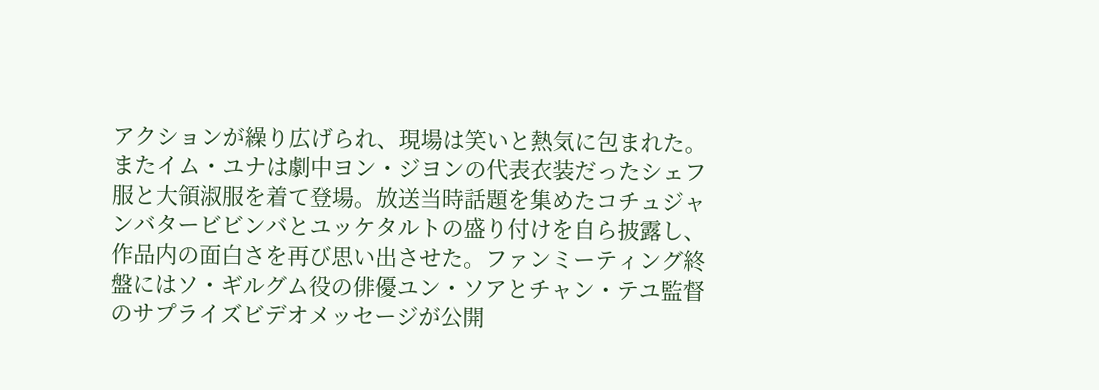アクションが繰り広げられ、現場は笑いと熱気に包まれた。
またイム・ユナは劇中ヨン・ジヨンの代表衣装だったシェフ服と大領淑服を着て登場。放送当時話題を集めたコチュジャンバタービビンバとユッケタルトの盛り付けを自ら披露し、作品内の面白さを再び思い出させた。ファンミーティング終盤にはソ・ギルグム役の俳優ユン・ソアとチャン・テユ監督のサプライズビデオメッセージが公開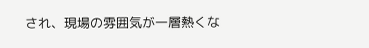され、現場の雰囲気が一層熱くな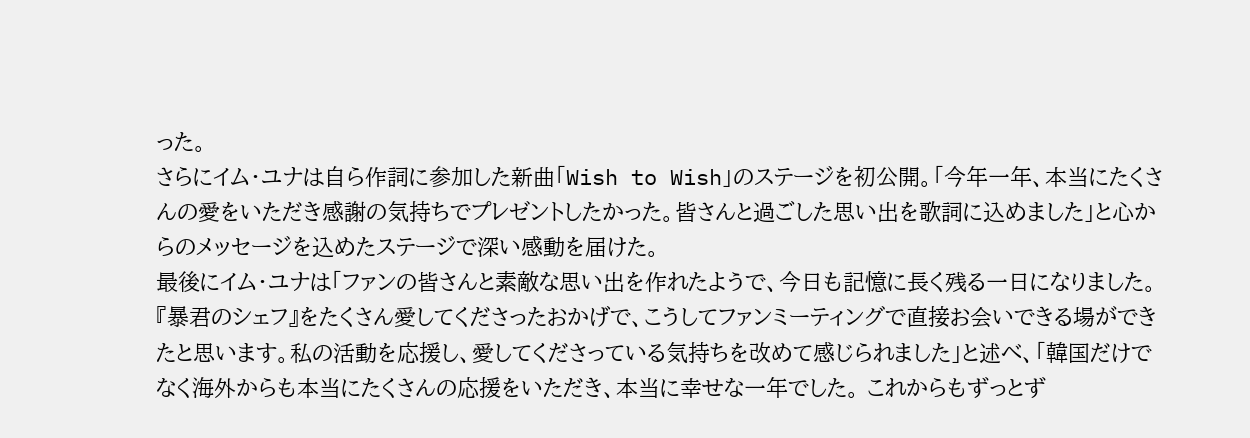った。
さらにイム・ユナは自ら作詞に参加した新曲「Wish to Wish」のステージを初公開。「今年一年、本当にたくさんの愛をいただき感謝の気持ちでプレゼントしたかった。皆さんと過ごした思い出を歌詞に込めました」と心からのメッセージを込めたステージで深い感動を届けた。
最後にイム・ユナは「ファンの皆さんと素敵な思い出を作れたようで、今日も記憶に長く残る一日になりました。『暴君のシェフ』をたくさん愛してくださったおかげで、こうしてファンミーティングで直接お会いできる場ができたと思います。私の活動を応援し、愛してくださっている気持ちを改めて感じられました」と述べ、「韓国だけでなく海外からも本当にたくさんの応援をいただき、本当に幸せな一年でした。 これからもずっとず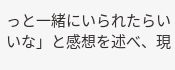っと一緒にいられたらいいな」と感想を述べ、現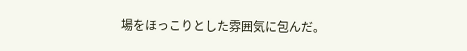場をほっこりとした雰囲気に包んだ。